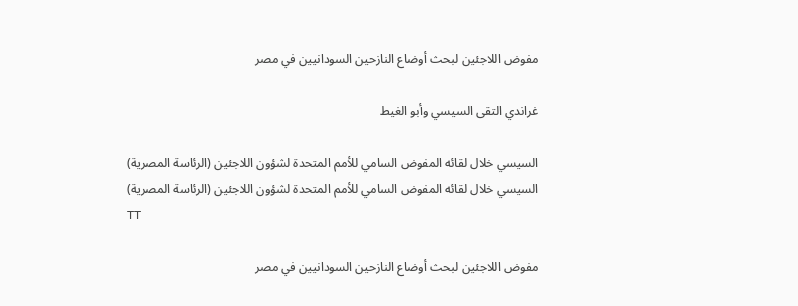مفوض اللاجئين لبحث أوضاع النازحين السودانيين في مصر

غراندي التقى السيسي وأبو الغيط

السيسي خلال لقائه المفوض السامي للأمم المتحدة لشؤون اللاجئين (الرئاسة المصرية)
السيسي خلال لقائه المفوض السامي للأمم المتحدة لشؤون اللاجئين (الرئاسة المصرية)
TT

مفوض اللاجئين لبحث أوضاع النازحين السودانيين في مصر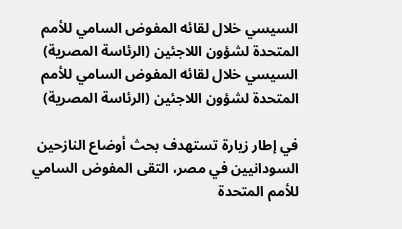السيسي خلال لقائه المفوض السامي للأمم المتحدة لشؤون اللاجئين (الرئاسة المصرية)
السيسي خلال لقائه المفوض السامي للأمم المتحدة لشؤون اللاجئين (الرئاسة المصرية)

في إطار زيارة تستهدف بحث أوضاع النازحين السودانيين في مصر، التقى المفوض السامي للأمم المتحدة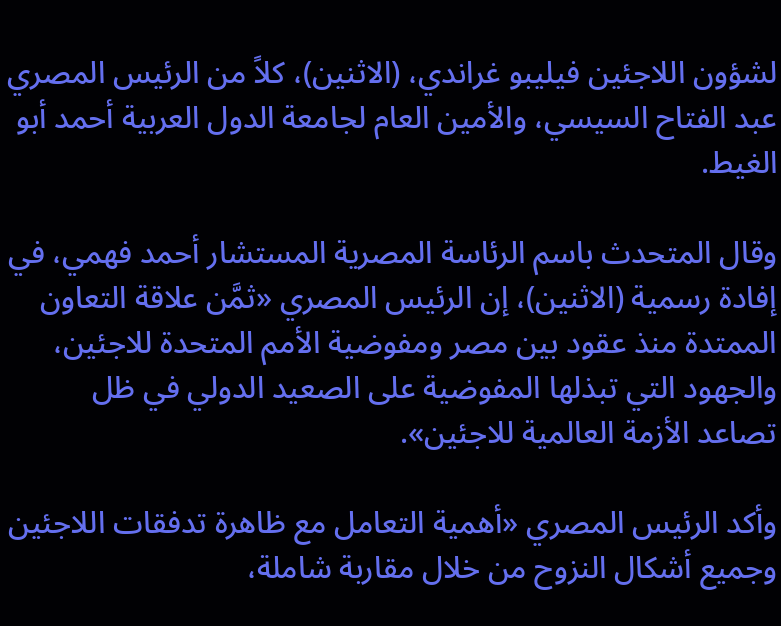لشؤون اللاجئين فيليبو غراندي، (الاثنين)، كلاً من الرئيس المصري عبد الفتاح السيسي، والأمين العام لجامعة الدول العربية أحمد أبو الغيط.

وقال المتحدث باسم الرئاسة المصرية المستشار أحمد فهمي، في إفادة رسمية (الاثنين)، إن الرئيس المصري «ثمَّن علاقة التعاون الممتدة منذ عقود بين مصر ومفوضية الأمم المتحدة للاجئين، والجهود التي تبذلها المفوضية على الصعيد الدولي في ظل تصاعد الأزمة العالمية للاجئين».

وأكد الرئيس المصري «أهمية التعامل مع ظاهرة تدفقات اللاجئين وجميع أشكال النزوح من خلال مقاربة شاملة،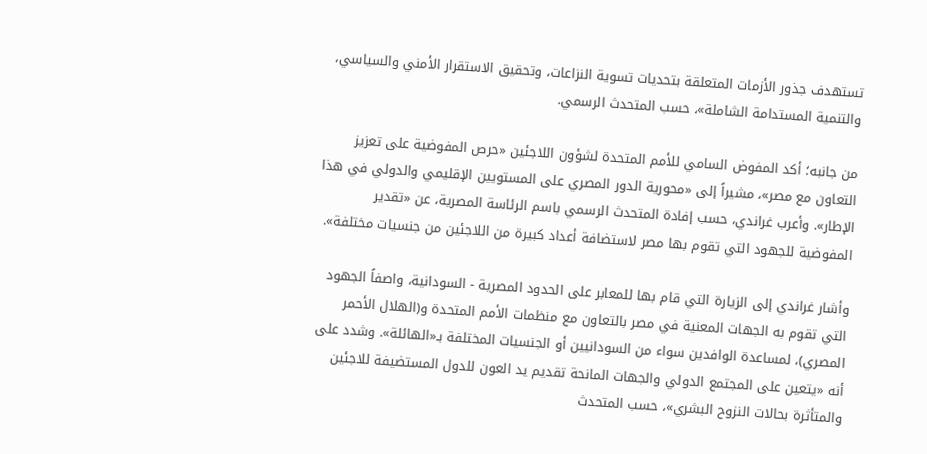تستهدف جذور الأزمات المتعلقة بتحديات تسوية النزاعات، وتحقيق الاستقرار الأمني والسياسي، والتنمية المستدامة الشاملة»، حسب المتحدث الرسمي.

من جانبه؛ أكد المفوض السامي للأمم المتحدة لشؤون اللاجئين «حرص المفوضية على تعزيز التعاون مع مصر»، مشيراً إلى «محورية الدور المصري على المستويين الإقليمي والدولي في هذا الإطار». وأعرب غراندي، حسب إفادة المتحدث الرسمي باسم الرئاسة المصرية، عن «تقدير المفوضية للجهود التي تقوم بها مصر لاستضافة أعداد كبيرة من اللاجئين من جنسيات مختلفة».

وأشار غراندي إلى الزيارة التي قام بها للمعابر على الحدود المصرية - السودانية، واصفاً الجهود التي تقوم به الجهات المعنية في مصر بالتعاون مع منظمات الأمم المتحدة و(الهلال الأحمر المصري)، لمساعدة الوافدين سواء من السودانيين أو الجنسيات المختلفة بـ«الهائلة». وشدد على أنه «يتعين على المجتمع الدولي والجهات المانحة تقديم يد العون للدول المستضيفة للاجئين والمتأثرة بحالات النزوح البشري»، حسب المتحدث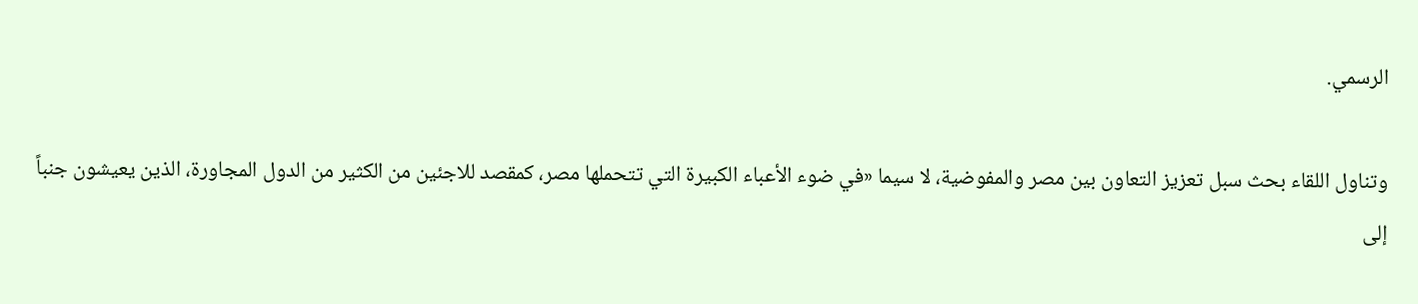الرسمي.

وتناول اللقاء بحث سبل تعزيز التعاون بين مصر والمفوضية، لا سيما «في ضوء الأعباء الكبيرة التي تتحملها مصر، كمقصد للاجئين من الكثير من الدول المجاورة، الذين يعيشون جنباً إلى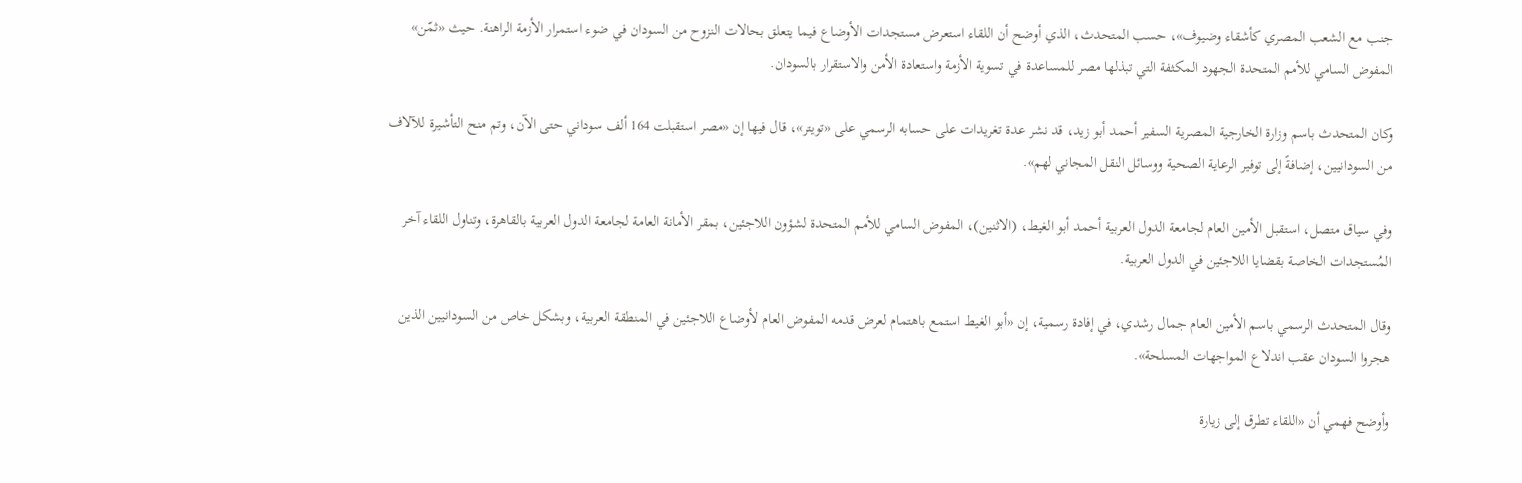جنب مع الشعب المصري كأشقاء وضيوف»، حسب المتحدث، الذي أوضح أن اللقاء استعرض مستجدات الأوضاع فيما يتعلق بحالات النزوح من السودان في ضوء استمرار الأزمة الراهنة. حيث «ثمّن» المفوض السامي للأمم المتحدة الجهود المكثفة التي تبذلها مصر للمساعدة في تسوية الأزمة واستعادة الأمن والاستقرار بالسودان.

وكان المتحدث باسم وزارة الخارجية المصرية السفير أحمد أبو زيد، قد نشر عدة تغريدات على حسابه الرسمي على «تويتر»، قال فيها إن «مصر استقبلت 164 ألف سوداني حتى الآن، وتم منح التأشيرة للآلاف من السودانيين، إضافةً إلى توفير الرعاية الصحية ووسائل النقل المجاني لهم».

وفي سياق متصل، استقبل الأمين العام لجامعة الدول العربية أحمد أبو الغيط، (الاثنين)، المفوض السامي للأمم المتحدة لشؤون اللاجئين، بمقر الأمانة العامة لجامعة الدول العربية بالقاهرة، وتناول اللقاء آخر المُستجدات الخاصة بقضايا اللاجئين في الدول العربية.

وقال المتحدث الرسمي باسم الأمين العام جمال رشدي، في إفادة رسمية، إن «أبو الغيط استمع باهتمام لعرض قدمه المفوض العام لأوضاع اللاجئين في المنطقة العربية، وبشكل خاص من السودانيين الذين هجروا السودان عقب اندلاع المواجهات المسلحة».

وأوضح فهمي أن «اللقاء تطرق إلى زيارة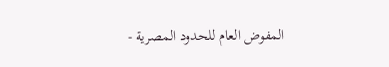المفوض العام للحدود المصرية -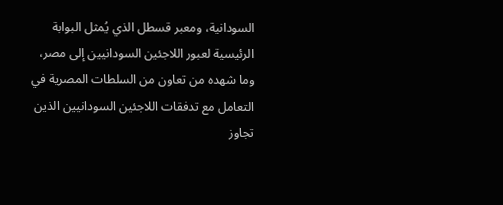السودانية، ومعبر قسطل الذي يُمثل البوابة الرئيسية لعبور اللاجئين السودانيين إلى مصر، وما شهده من تعاون من السلطات المصرية في التعامل مع تدفقات اللاجئين السودانيين الذين تجاوز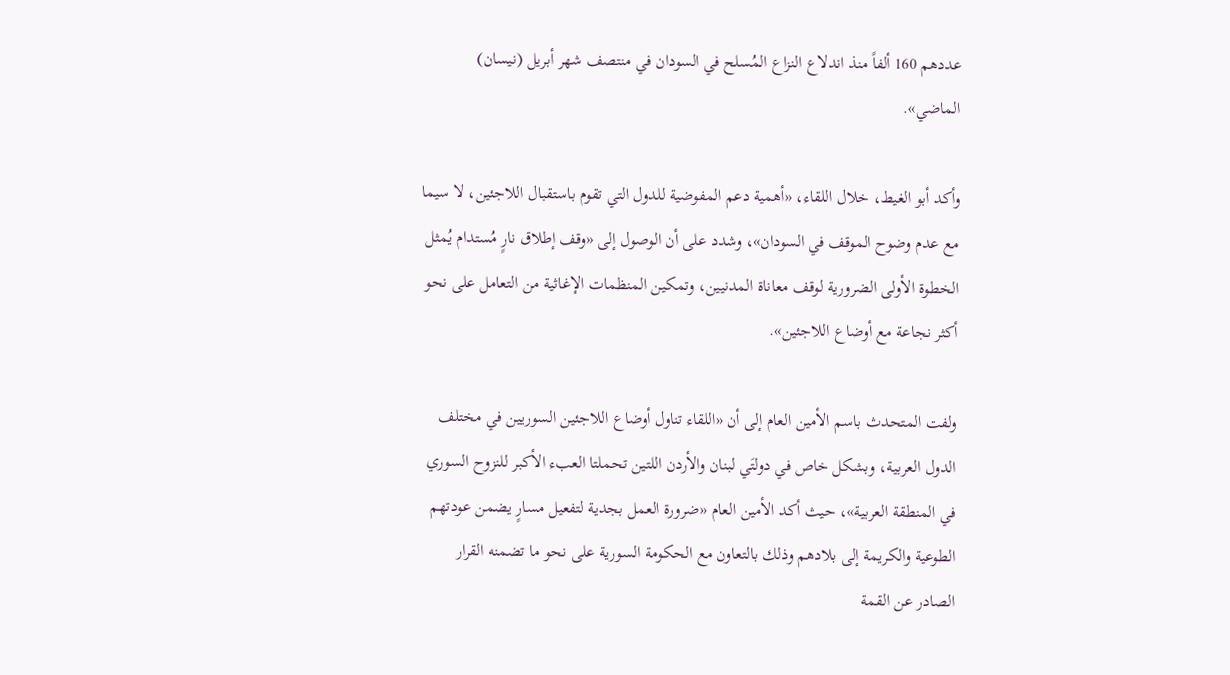عددهم 160 ألفاً منذ اندلاع النزاع المُسلح في السودان في منتصف شهر أبريل (نيسان) الماضي».

وأكد أبو الغيط، خلال اللقاء، «أهمية دعم المفوضية للدول التي تقوم باستقبال اللاجئين، لا سيما مع عدم وضوح الموقف في السودان»، وشدد على أن الوصول إلى «وقف إطلاق نارٍ مُستدام يُمثل الخطوة الأولى الضرورية لوقف معاناة المدنيين، وتمكين المنظمات الإغاثية من التعامل على نحو أكثر نجاعة مع أوضاع اللاجئين».

ولفت المتحدث باسم الأمين العام إلى أن «اللقاء تناول أوضاع اللاجئين السوريين في مختلف الدول العربية، وبشكل خاص في دولتَي لبنان والأردن اللتين تحملتا العبء الأكبر للنزوح السوري في المنطقة العربية»، حيث أكد الأمين العام «ضرورة العمل بجدية لتفعيل مسارٍ يضمن عودتهم الطوعية والكريمة إلى بلادهم وذلك بالتعاون مع الحكومة السورية على نحو ما تضمنه القرار الصادر عن القمة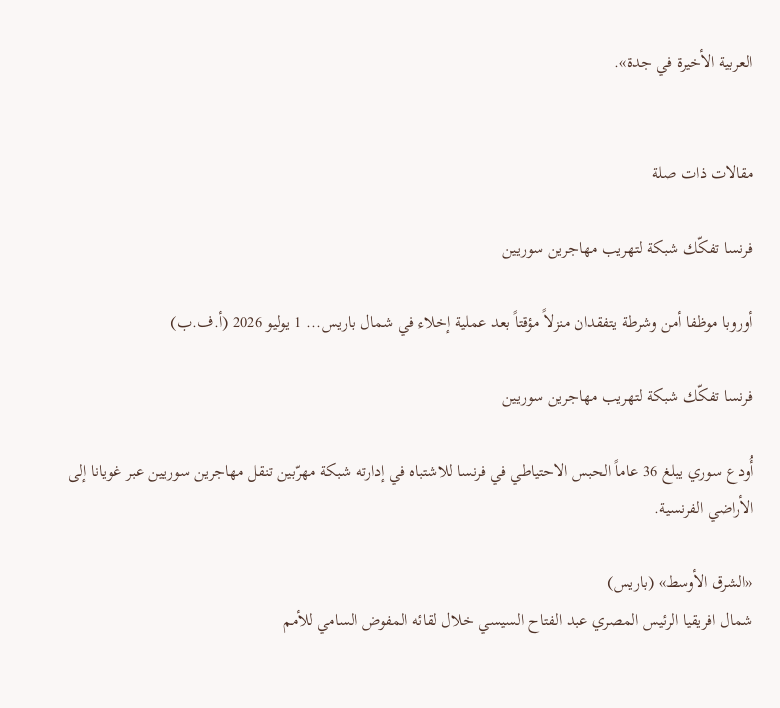العربية الأخيرة في جدة».


مقالات ذات صلة

فرنسا تفكّك شبكة لتهريب مهاجرين سوريين

أوروبا موظفا أمن وشرطة يتفقدان منزلاً مؤقتاً بعد عملية إخلاء في شمال باريس... 1 يوليو 2026 (أ.ف.ب)

فرنسا تفكّك شبكة لتهريب مهاجرين سوريين

أُودع سوري يبلغ 36 عاماً الحبس الاحتياطي في فرنسا للاشتباه في إدارته شبكة مهرّبين تنقل مهاجرين سوريين عبر غويانا إلى الأراضي الفرنسية.

«الشرق الأوسط» (باريس)
شمال افريقيا الرئيس المصري عبد الفتاح السيسي خلال لقائه المفوض السامي للأمم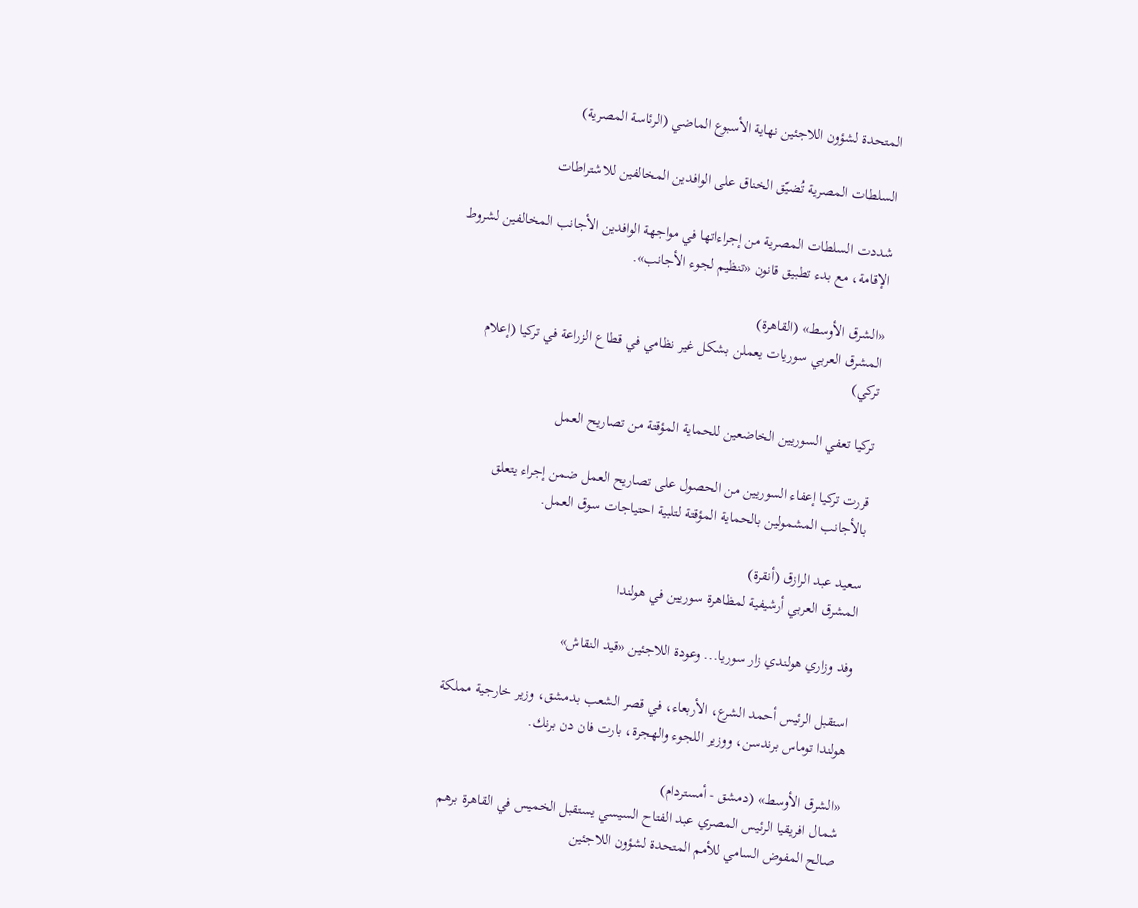المتحدة لشؤون اللاجئين نهاية الأسبوع الماضي (الرئاسة المصرية)

السلطات المصرية تُضيّق الخناق على الوافدين المخالفين للاشتراطات

شددت السلطات المصرية من إجراءاتها في مواجهة الوافدين الأجانب المخالفين لشروط الإقامة، مع بدء تطبيق قانون «تنظيم لجوء الأجانب».

«الشرق الأوسط» (القاهرة)
المشرق العربي سوريات يعملن بشكل غير نظامي في قطاع الزراعة في تركيا (إعلام تركي)

تركيا تعفي السوريين الخاضعين للحماية المؤقتة من تصاريح العمل

قررت تركيا إعفاء السوريين من الحصول على تصاريح العمل ضمن إجراء يتعلق بالأجانب المشمولين بالحماية المؤقتة لتلبية احتياجات سوق العمل.

سعيد عبد الرازق (أنقرة)
المشرق العربي أرشيفية لمظاهرة سوريين في هولندا

وفد وزاري هولندي زار سوريا... وعودة اللاجئين «قيد النقاش»

استقبل الرئيس أحمد الشرع، الأربعاء، في قصر الشعب بدمشق، وزير خارجية مملكة هولندا توماس برندسن، ووزير اللجوء والهجرة، بارت فان دن برنك.

«الشرق الأوسط» (دمشق - أمستردام)
شمال افريقيا الرئيس المصري عبد الفتاح السيسي يستقبل الخميس في القاهرة برهم صالح المفوض السامي للأمم المتحدة لشؤون اللاجئين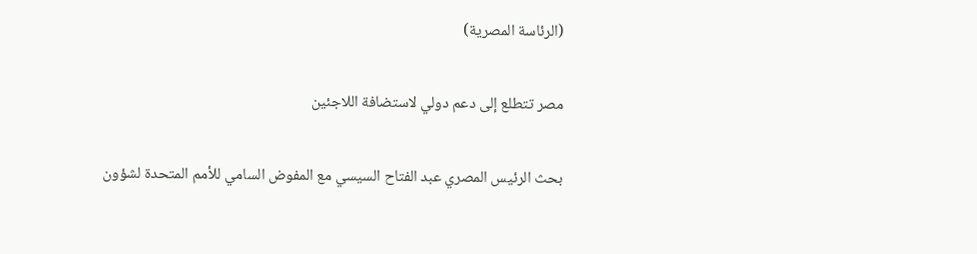(الرئاسة المصرية)

مصر تتطلع إلى دعم دولي لاستضافة اللاجئين

بحث الرئيس المصري عبد الفتاح السيسي مع المفوض السامي للأمم المتحدة لشؤون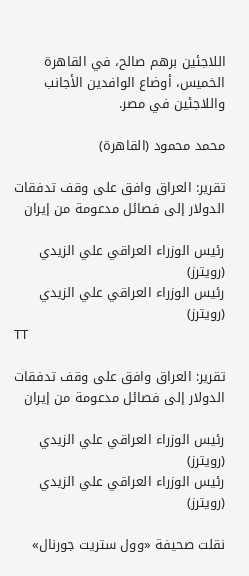اللاجئين برهم صالح، في القاهرة الخميس، أوضاع الوافدين الأجانب واللاجئين في مصر.

محمد محمود (القاهرة)

تقرير: العراق وافق على وقف تدفقات الدولار إلى فصائل مدعومة من إيران

رئيس الوزراء العراقي علي الزيدي (رويترز)
رئيس الوزراء العراقي علي الزيدي (رويترز)
TT

تقرير: العراق وافق على وقف تدفقات الدولار إلى فصائل مدعومة من إيران

رئيس الوزراء العراقي علي الزيدي (رويترز)
رئيس الوزراء العراقي علي الزيدي (رويترز)

نقلت صحيفة «وول ستريت جورنال»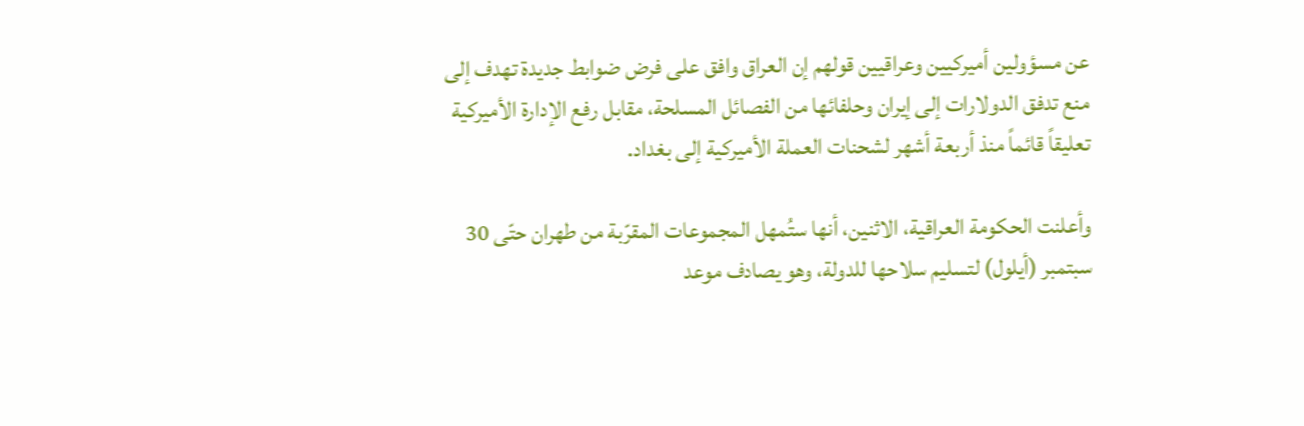عن مسؤولين أميركيين وعراقيين قولهم إن العراق وافق على فرض ضوابط جديدة تهدف إلى منع تدفق الدولارات إلى إيران وحلفائها من الفصائل المسلحة، مقابل رفع الإدارة الأميركية تعليقاً قائماً منذ أربعة أشهر لشحنات العملة الأميركية إلى بغداد.

وأعلنت الحكومة العراقية، الاثنين، أنها ستُمهل المجموعات المقرّبة من طهران حتّى 30 سبتمبر (أيلول) لتسليم سلاحها للدولة، وهو يصادف موعد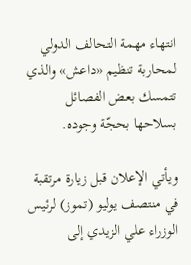انتهاء مهمة التحالف الدولي لمحاربة تنظيم «داعش» والذي تتمسك بعض الفصائل بسلاحها بحجّة وجوده.

ويأتي الإعلان قبل زيارة مرتقبة في منتصف يوليو (تموز) لرئيس الوزراء علي الزيدي إلى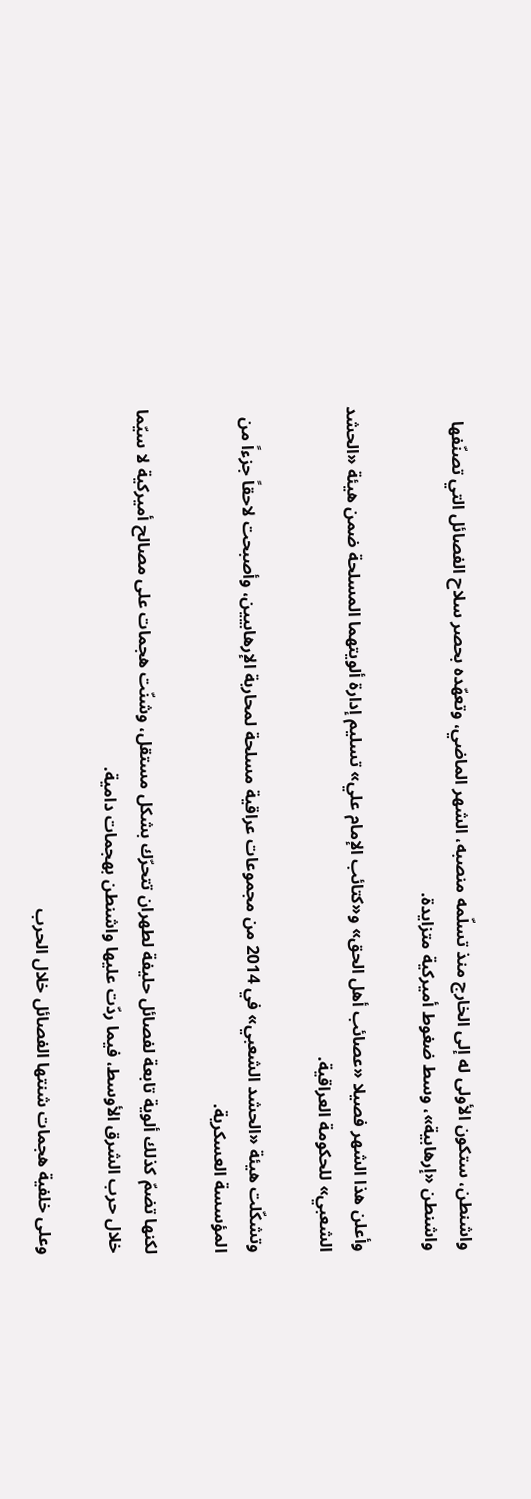واشنطن، ستكون الأولى له إلى الخارج منذ تسلّمه منصبه، الشهر الماضي، وتعهّده بحصر سلاح الفصائل التي تصنّفها واشنطن «إرهابية»، وسط ضغوط أميركية متزايدة.

وأعلن هذا الشهر فصيلا «عصائب أهل الحق» و«كتائب الإمام علي» تسليم إدارة ألويتهما المسلحة ضمن هيئة «الحشد الشعبي» للحكومة العراقية.

وتشكّلت هيئة «الحشد الشعبي» في 2014 من مجموعات عراقية مسلحة لمحاربة الإرهابيين، وأصبحت لاحقاً جزءاً من المؤسسة العسكرية.

لكنها تضمّ كذلك ألوية تابعة لفصائل حليفة لطهران تتحرّك بشكل مستقل، وشنّت هجمات على مصالح أميركية لا سيّما خلال حرب الشرق الأوسط، فيما ردّت عليها واشنطن بهجمات دامية.

وعلى خلفية هجمات شنتها الفصائل خلال الحرب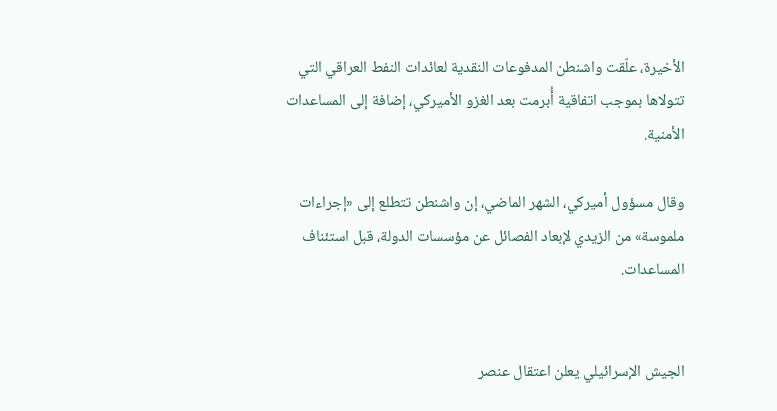الأخيرة، علّقت واشنطن المدفوعات النقدية لعائدات النفط العراقي التي تتولاها بموجب اتفاقية أُبرمت بعد الغزو الأميركي، إضافة إلى المساعدات الأمنية.

وقال مسؤول أميركي، الشهر الماضي، إن واشنطن تتطلع إلى «إجراءات ملموسة» من الزيدي لإبعاد الفصائل عن مؤسسات الدولة، قبل استئناف المساعدات.


الجيش الإسرائيلي يعلن اعتقال عنصر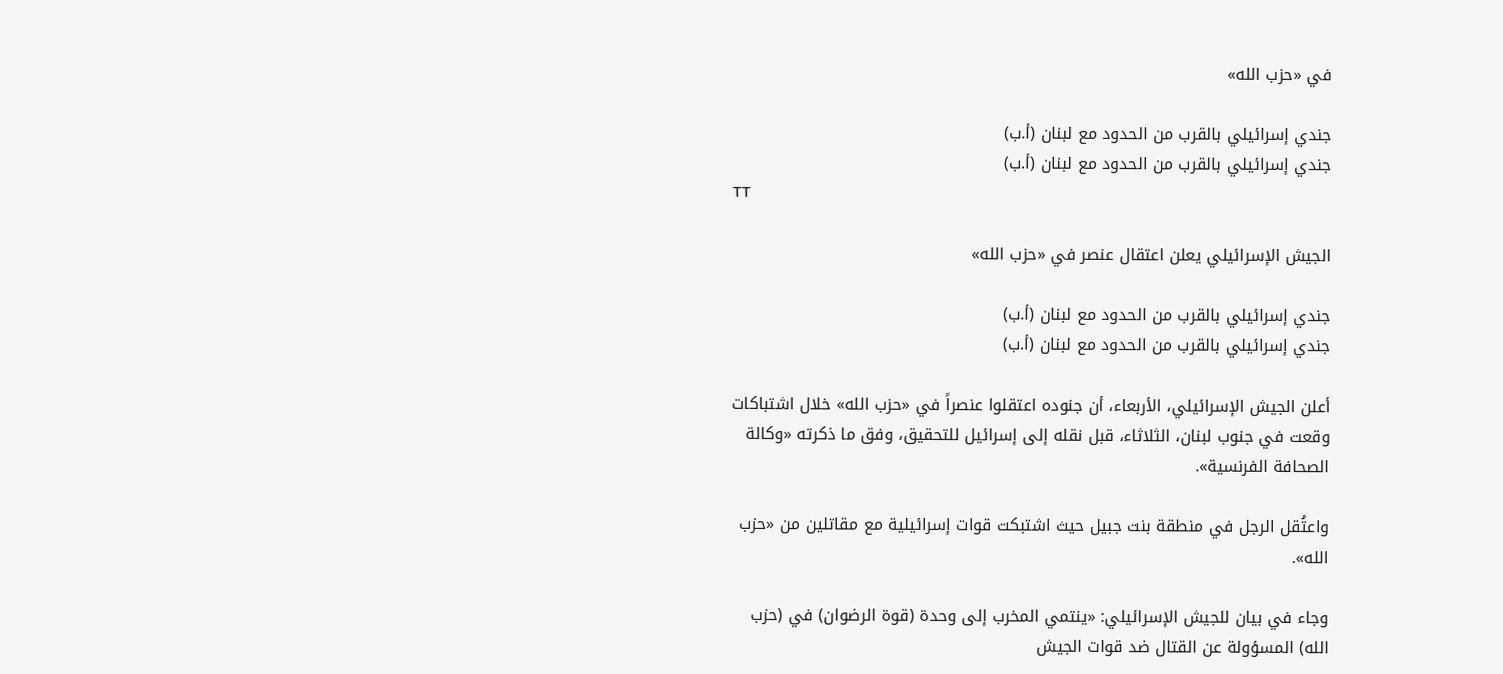في «حزب الله»

جندي إسرائيلي بالقرب من الحدود مع لبنان (أ.ب)
جندي إسرائيلي بالقرب من الحدود مع لبنان (أ.ب)
TT

الجيش الإسرائيلي يعلن اعتقال عنصر في «حزب الله»

جندي إسرائيلي بالقرب من الحدود مع لبنان (أ.ب)
جندي إسرائيلي بالقرب من الحدود مع لبنان (أ.ب)

أعلن الجيش الإسرائيلي، الأربعاء، أن جنوده اعتقلوا عنصراً في «حزب الله» خلال اشتباكات وقعت في جنوب لبنان، الثلاثاء، قبل نقله إلى إسرائيل للتحقيق، وفق ما ذكرته «وكالة الصحافة الفرنسية».

واعتُقل الرجل في منطقة بنت جبيل حيث اشتبكت قوات إسرائيلية مع مقاتلين من «حزب الله».

وجاء في بيان للجيش الإسرائيلي: «ينتمي المخرب إلى وحدة (قوة الرضوان) في (حزب الله) المسؤولة عن القتال ضد قوات الجيش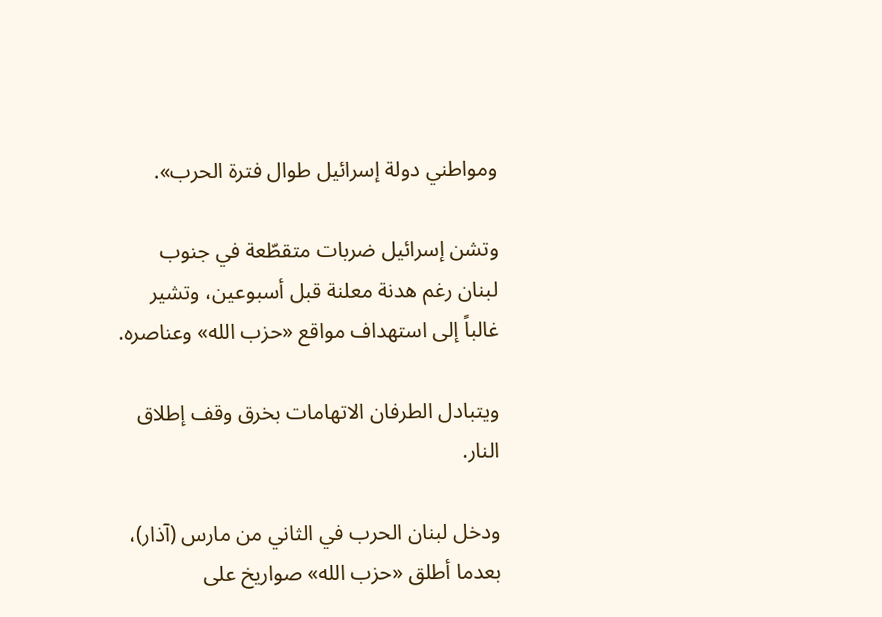ومواطني دولة إسرائيل طوال فترة الحرب».

وتشن إسرائيل ضربات متقطّعة في جنوب لبنان رغم هدنة معلنة قبل أسبوعين، وتشير غالباً إلى استهداف مواقع «حزب الله» وعناصره.

ويتبادل الطرفان الاتهامات بخرق وقف إطلاق النار.

ودخل لبنان الحرب في الثاني من مارس (آذار)، بعدما أطلق «حزب الله» صواريخ على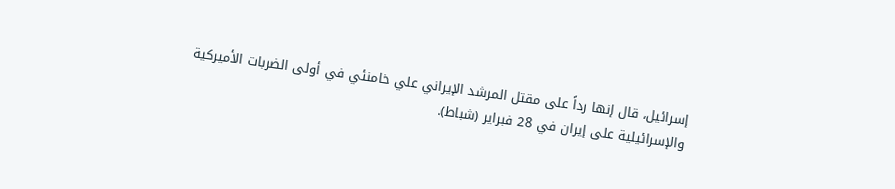إسرائيل، قال إنها رداً على مقتل المرشد الإيراني علي خامنئي في أولى الضربات الأميركية والإسرائيلية على إيران في 28 فبراير (شباط).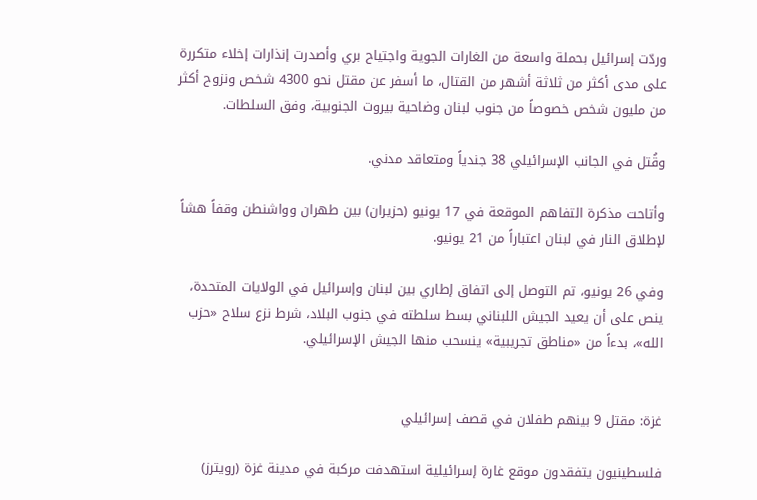وردّت إسرائيل بحملة واسعة من الغارات الجوية واجتياح بري وأصدرت إنذارات إخلاء متكررة على مدى أكثر من ثلاثة أشهر من القتال، ما أسفر عن مقتل نحو 4300 شخص ونزوح أكثر من مليون شخص خصوصاً من جنوب لبنان وضاحية بيروت الجنوبية، وفق السلطات.

وقُتل في الجانب الإسرائيلي 38 جندياً ومتعاقد مدني.

وأتاحت مذكرة التفاهم الموقعة في 17 يونيو (حزيران) بين طهران وواشنطن وقفاً هشاً لإطلاق النار في لبنان اعتباراً من 21 يونيو.

وفي 26 يونيو، تم التوصل إلى اتفاق إطاري بين لبنان وإسرائيل في الولايات المتحدة، ينص على أن يعيد الجيش اللبناني بسط سلطته في جنوب البلاد، شرط نزع سلاح «حزب الله»، بدءاً من «مناطق تجريبية» ينسحب منها الجيش الإسرائيلي.


غزة: مقتل 9 بينهم طفلان في قصف إسرائيلي

فلسطينيون يتفقدون موقع غارة إسرائيلية استهدفت مركبة في مدينة غزة (رويترز)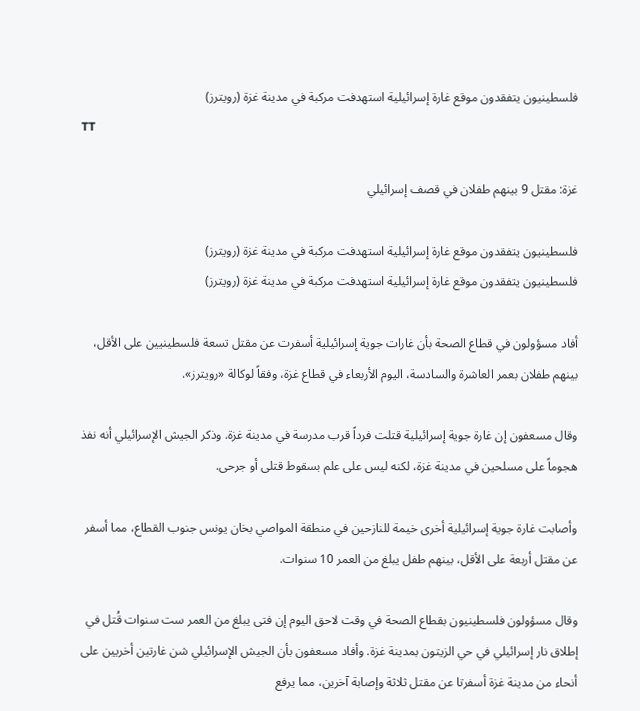فلسطينيون يتفقدون موقع غارة إسرائيلية استهدفت مركبة في مدينة غزة (رويترز)
TT

غزة: مقتل 9 بينهم طفلان في قصف إسرائيلي

فلسطينيون يتفقدون موقع غارة إسرائيلية استهدفت مركبة في مدينة غزة (رويترز)
فلسطينيون يتفقدون موقع غارة إسرائيلية استهدفت مركبة في مدينة غزة (رويترز)

أفاد مسؤولون ‌في قطاع الصحة بأن غارات جوية إسرائيلية أسفرت عن مقتل تسعة فلسطينيين على الأقل، بينهم طفلان بعمر العاشرة والسادسة، اليوم الأربعاء في قطاع غزة، وفقاً لوكالة «رويترز».

وقال مسعفون إن غارة جوية إسرائيلية قتلت فرداً قرب مدرسة في مدينة غزة. وذكر الجيش الإسرائيلي أنه نفذ هجوماً على مسلحين في مدينة غزة، لكنه ليس على علم بسقوط قتلى أو جرحى.

وأصابت غارة جوية إسرائيلية أخرى خيمة للنازحين في منطقة المواصي ‌بخان يونس ‌جنوب القطاع، مما أسفر عن مقتل ‌أربعة على الأقل، بينهم طفل يبلغ من العمر 10 سنوات.

وقال مسؤولون فلسطينيون بقطاع الصحة في وقت لاحق اليوم إن فتى يبلغ من العمر ست سنوات قُتل في إطلاق نار إسرائيلي في حي الزيتون بمدينة غزة. وأفاد مسعفون بأن الجيش الإسرائيلي شن غارتين أخريين على أنحاء من مدينة غزة أسفرتا عن مقتل ‌ثلاثة وإصابة آخرين، مما ‌يرفع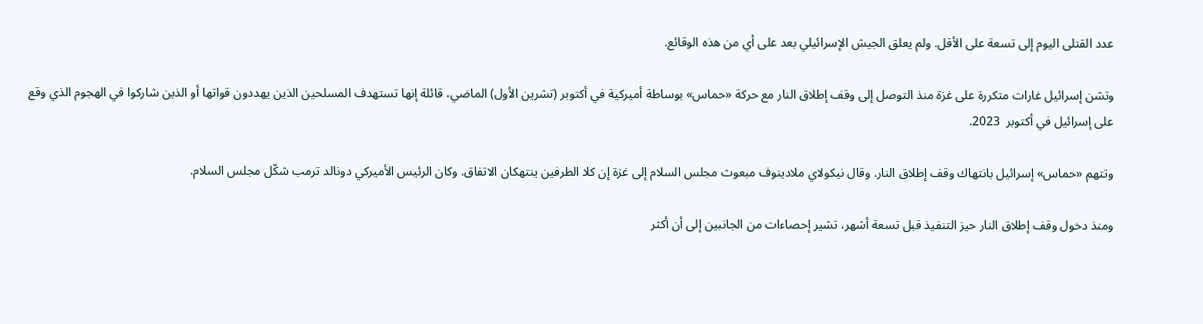عدد القتلى اليوم إلى تسعة على الأقل. ولم يعلق ‌الجيش الإسرائيلي بعد على أي من هذه ‌الوقائع.

وتشن إسرائيل غارات متكررة على غزة منذ التوصل إلى وقف إطلاق النار مع حركة «حماس» بوساطة أميركية في أكتوبر (تشرين الأول) الماضي، قائلة إنها تستهدف ‌المسلحين الذين يهددون قواتها أو الذين شاركوا في الهجوم الذي وقع على إسرائيل في أكتوبر  2023.

وتتهم «حماس» إسرائيل بانتهاك وقف إطلاق النار. وقال نيكولاي ملادينوف مبعوث مجلس السلام إلى غزة إن كلا الطرفين ينتهكان الاتفاق. وكان الرئيس الأميركي دونالد ترمب شكّل مجلس السلام.

ومنذ دخول وقف إطلاق النار حيز التنفيذ قبل تسعة أشهر، تشير إحصاءات من الجانبين إلى أن أكثر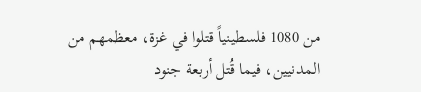من 1080 فلسطينياً قتلوا في غزة، معظمهم من المدنيين، فيما قُتل أربعة جنود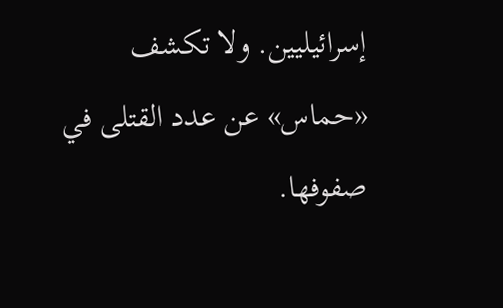إسرائيليين. ولا تكشف «حماس» عن عدد القتلى في صفوفها.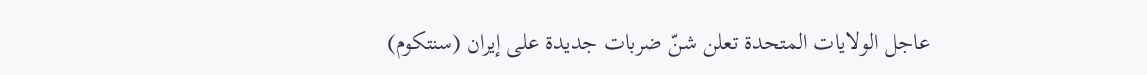عاجل الولايات المتحدة تعلن شنّ ضربات جديدة على إيران (سنتكوم)